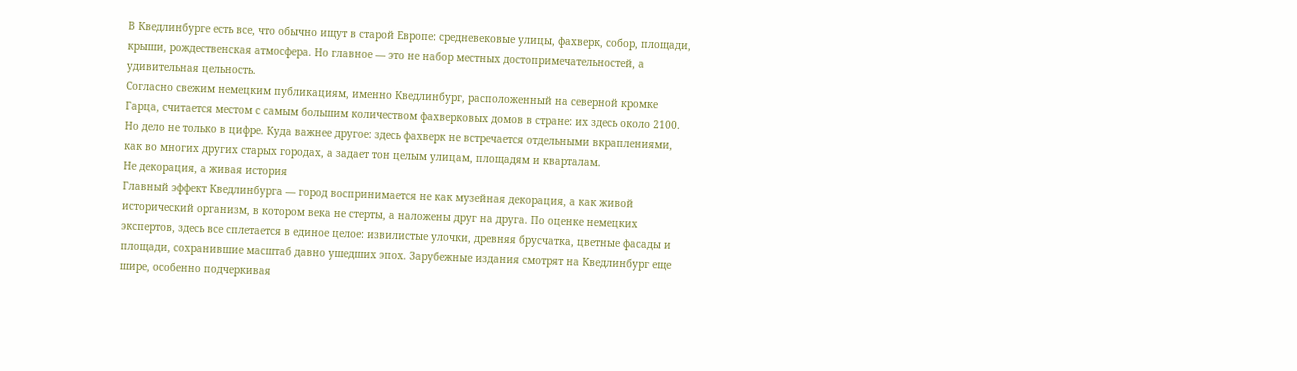В Кведлинбурге есть все, что обычно ищут в старой Европе: средневековые улицы, фахверк, собор, площади, крыши, рождественская атмосфера. Но главное — это не набор местных достопримечательностей, а удивительная цельность.
Согласно свежим немецким публикациям, именно Кведлинбург, расположенный на северной кромке Гарца, считается местом с самым большим количеством фахверковых домов в стране: их здесь около 2100. Но дело не только в цифре. Куда важнее другое: здесь фахверк не встречается отдельными вкраплениями, как во многих других старых городах, а задает тон целым улицам, площадям и кварталам.
Не декорация, а живая история
Главный эффект Кведлинбурга — город воспринимается не как музейная декорация, а как живой исторический организм, в котором века не стерты, а наложены друг на друга. По оценке немецких экспертов, здесь все сплетается в единое целое: извилистые улочки, древняя брусчатка, цветные фасады и площади, сохранившие масштаб давно ушедших эпох. Зарубежные издания смотрят на Кведлинбург еще шире, особенно подчеркивая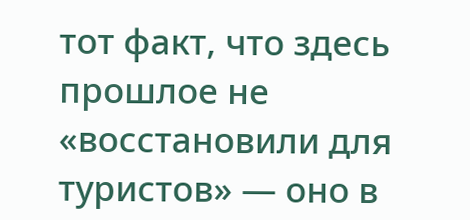тот факт, что здесь прошлое не «восстановили для туристов» — оно в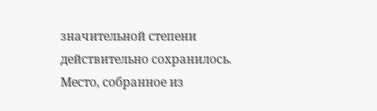значительной степени действительно сохранилось.
Место, собранное из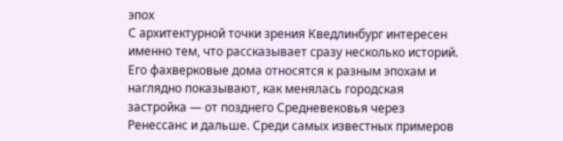эпох
С архитектурной точки зрения Кведлинбург интересен именно тем, что рассказывает сразу несколько историй. Его фахверковые дома относятся к разным эпохам и наглядно показывают, как менялась городская застройка — от позднего Средневековья через Ренессанс и дальше. Среди самых известных примеров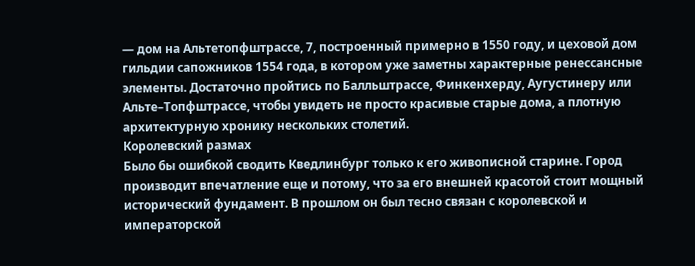— дом на Альтетопфштрассе, 7, построенный примерно в 1550 году, и цеховой дом гильдии сапожников 1554 года, в котором уже заметны характерные ренессансные элементы. Достаточно пройтись по Балльштрассе, Финкенхерду, Аугустинеру или Альте–Топфштрассе, чтобы увидеть не просто красивые старые дома, а плотную архитектурную хронику нескольких столетий.
Королевский размах
Было бы ошибкой сводить Кведлинбург только к его живописной старине. Город производит впечатление еще и потому, что за его внешней красотой стоит мощный исторический фундамент. В прошлом он был тесно связан с королевской и императорской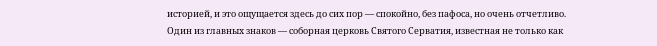историей, и это ощущается здесь до сих пор — спокойно, без пафоса, но очень отчетливо.
Один из главных знаков — соборная церковь Святого Серватия, известная не только как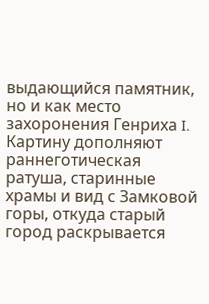выдающийся памятник, но и как место захоронения Генриха I. Картину дополняют раннеготическая ратуша, старинные храмы и вид с Замковой горы, откуда старый город раскрывается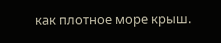как плотное море крыш.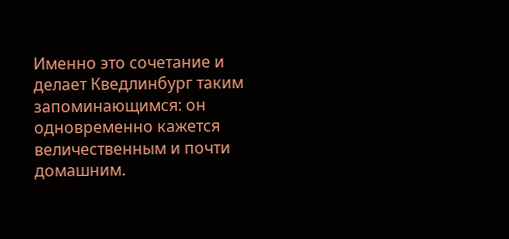Именно это сочетание и делает Кведлинбург таким запоминающимся: он одновременно кажется величественным и почти домашним.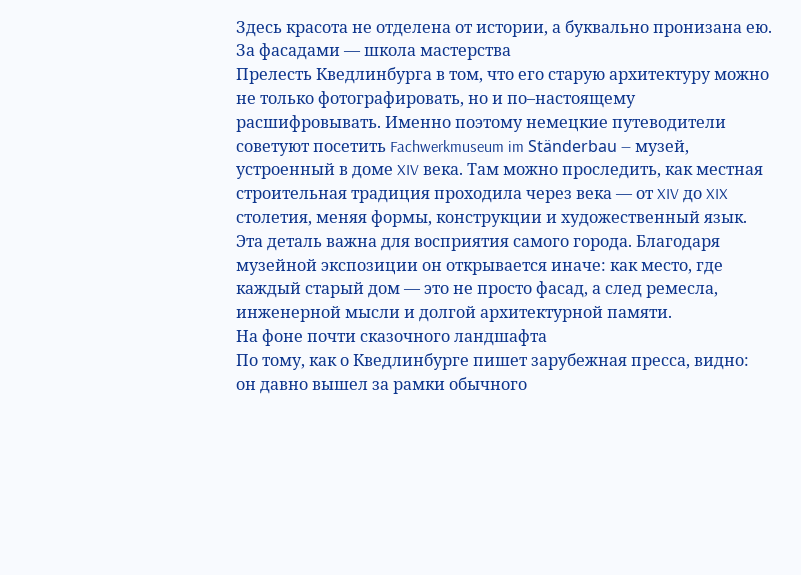Здесь красота не отделена от истории, а буквально пронизана ею.
За фасадами — школа мастерства
Прелесть Кведлинбурга в том, что его старую архитектуру можно не только фотографировать, но и по–настоящему расшифровывать. Именно поэтому немецкие путеводители советуют посетить Fachwerkmuseum im Ständerbau — музей, устроенный в доме XIV века. Там можно проследить, как местная строительная традиция проходила через века — от XIV до XIX столетия, меняя формы, конструкции и художественный язык. Эта деталь важна для восприятия самого города. Благодаря музейной экспозиции он открывается иначе: как место, где каждый старый дом — это не просто фасад, а след ремесла, инженерной мысли и долгой архитектурной памяти.
На фоне почти сказочного ландшафта
По тому, как о Кведлинбурге пишет зарубежная пресса, видно: он давно вышел за рамки обычного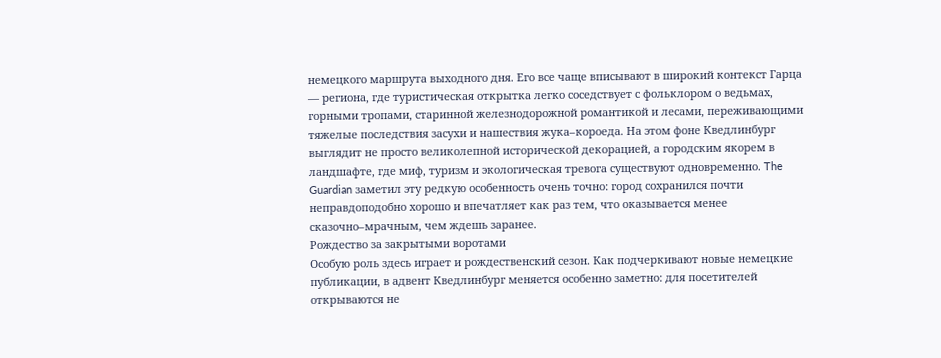немецкого маршрута выходного дня. Его все чаще вписывают в широкий контекст Гарца — региона, где туристическая открытка легко соседствует с фольклором о ведьмах, горными тропами, старинной железнодорожной романтикой и лесами, переживающими тяжелые последствия засухи и нашествия жука–короеда. На этом фоне Кведлинбург выглядит не просто великолепной исторической декорацией, а городским якорем в ландшафте, где миф, туризм и экологическая тревога существуют одновременно. The Guardian заметил эту редкую особенность очень точно: город сохранился почти неправдоподобно хорошо и впечатляет как раз тем, что оказывается менее сказочно–мрачным, чем ждешь заранее.
Рождество за закрытыми воротами
Особую роль здесь играет и рождественский сезон. Как подчеркивают новые немецкие публикации, в адвент Кведлинбург меняется особенно заметно: для посетителей открываются не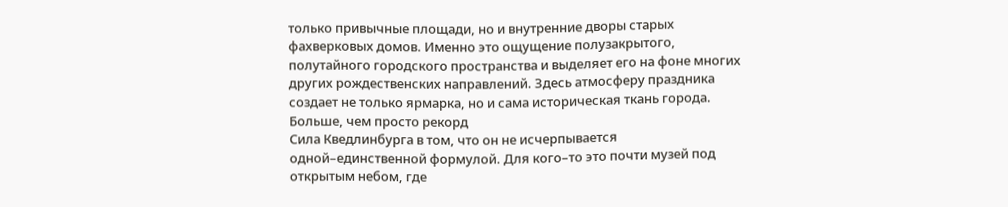только привычные площади, но и внутренние дворы старых фахверковых домов. Именно это ощущение полузакрытого, полутайного городского пространства и выделяет его на фоне многих других рождественских направлений. Здесь атмосферу праздника создает не только ярмарка, но и сама историческая ткань города.
Больше, чем просто рекорд
Сила Кведлинбурга в том, что он не исчерпывается одной–единственной формулой. Для кого–то это почти музей под открытым небом, где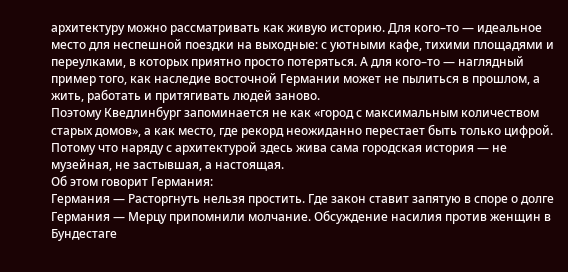архитектуру можно рассматривать как живую историю. Для кого–то — идеальное место для неспешной поездки на выходные: с уютными кафе, тихими площадями и переулками, в которых приятно просто потеряться. А для кого–то — наглядный пример того, как наследие восточной Германии может не пылиться в прошлом, а жить, работать и притягивать людей заново.
Поэтому Кведлинбург запоминается не как «город с максимальным количеством старых домов», а как место, где рекорд неожиданно перестает быть только цифрой. Потому что наряду с архитектурой здесь жива сама городская история — не музейная, не застывшая, а настоящая.
Об этом говорит Германия:
Германия — Расторгнуть нельзя простить. Где закон ставит запятую в споре о долге
Германия — Мерцу припомнили молчание. Обсуждение насилия против женщин в Бундестаге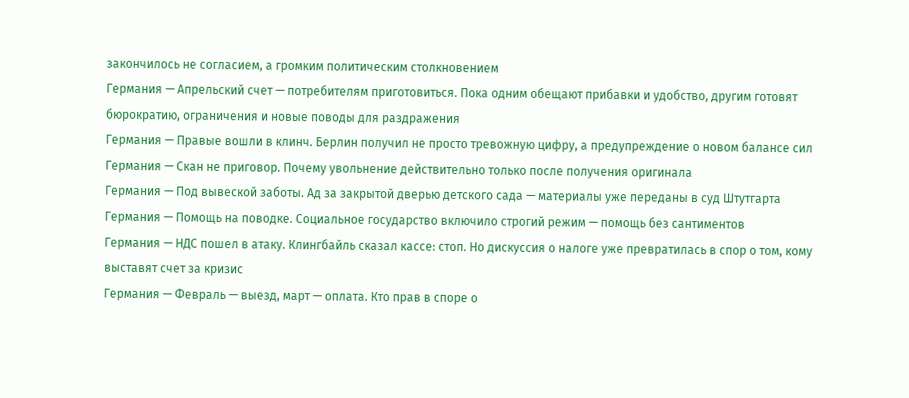закончилось не согласием, а громким политическим столкновением
Германия — Апрельский счет — потребителям приготовиться. Пока одним обещают прибавки и удобство, другим готовят бюрократию, ограничения и новые поводы для раздражения
Германия — Правые вошли в клинч. Берлин получил не просто тревожную цифру, а предупреждение о новом балансе сил
Германия — Скан не приговор. Почему увольнение действительно только после получения оригинала
Германия — Под вывеской заботы. Ад за закрытой дверью детского сада — материалы уже переданы в суд Штутгарта
Германия — Помощь на поводке. Социальное государство включило строгий режим — помощь без сантиментов
Германия — НДС пошел в атаку. Клингбайль сказал кассе: стоп. Но дискуссия о налоге уже превратилась в спор о том, кому выставят счет за кризис
Германия — Февраль — выезд, март — оплата. Кто прав в споре о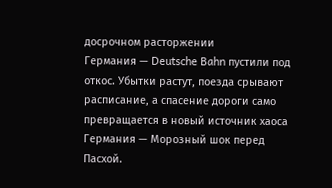досрочном расторжении
Германия — Deutsche Bahn пустили под откос. Убытки растут, поезда срывают расписание, а спасение дороги само превращается в новый источник хаоса
Германия — Морозный шок перед Пасхой.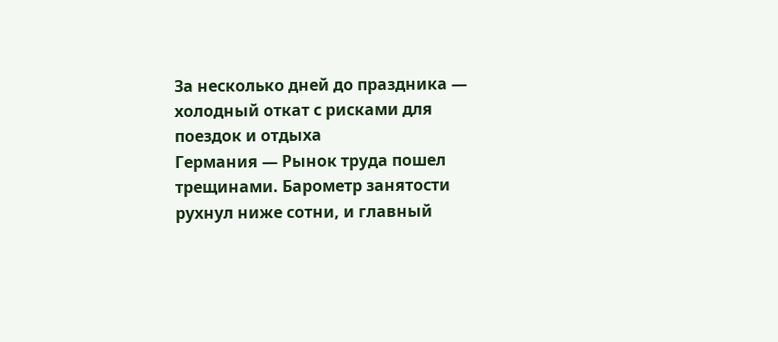За несколько дней до праздника — холодный откат с рисками для поездок и отдыха
Германия — Рынок труда пошел трещинами. Барометр занятости рухнул ниже сотни, и главный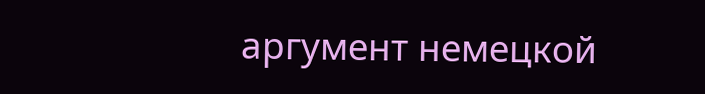аргумент немецкой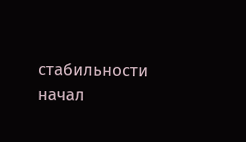стабильности начал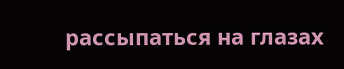рассыпаться на глазах